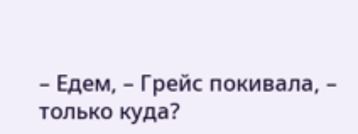– Едем, – Грейс покивала, – только куда?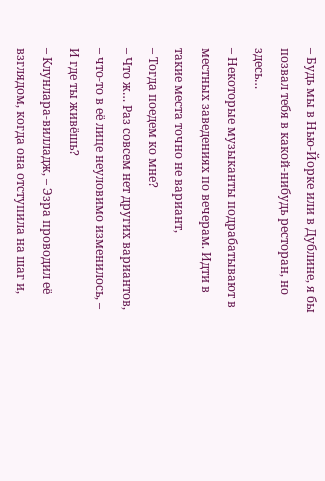– Будь мы в Нью-Йорке или в Дублине, я бы позвал тебя в какой-нибудь ресторан, но здесь…
– Некоторые музыканты подрабатывают в местных заведениях по вечерам. Идти в такие места точно не вариант,
– Тогда поедем ко мне?
– Что ж… Раз совсем нет других вариантов, – что-то в её лице неуловимо изменилось, – И где ты живёшь?
– Клунлара-вилладж, – Эзра проводил её взглядом, когда она отступила на шаг и,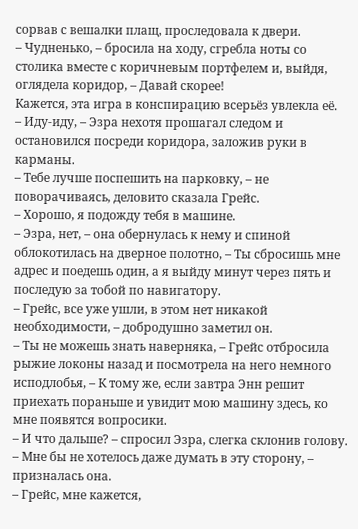сорвав с вешалки плащ, проследовала к двери.
– Чудненько, – бросила на ходу, сгребла ноты со столика вместе с коричневым портфелем и, выйдя, оглядела коридор, – Давай скорее!
Кажется, эта игра в конспирацию всерьёз увлекла её.
– Иду-иду, – Эзра нехотя прошагал следом и остановился посреди коридора, заложив руки в карманы.
– Тебе лучше поспешить на парковку, – не поворачиваясь, деловито сказала Грейс.
– Хорошо, я подожду тебя в машине.
– Эзра, нет, – она обернулась к нему и спиной облокотилась на дверное полотно, – Ты сбросишь мне адрес и поедешь один, а я выйду минут через пять и последую за тобой по навигатору.
– Грейс, все уже ушли, в этом нет никакой необходимости, – добродушно заметил он.
– Ты не можешь знать наверняка, – Грейс отбросила рыжие локоны назад и посмотрела на него немного исподлобья, – К тому же, если завтра Энн решит приехать пораньше и увидит мою машину здесь, ко мне появятся вопросики.
– И что дальше? – спросил Эзра, слегка склонив голову.
– Мне бы не хотелось даже думать в эту сторону, – призналась она.
– Грейс, мне кажется,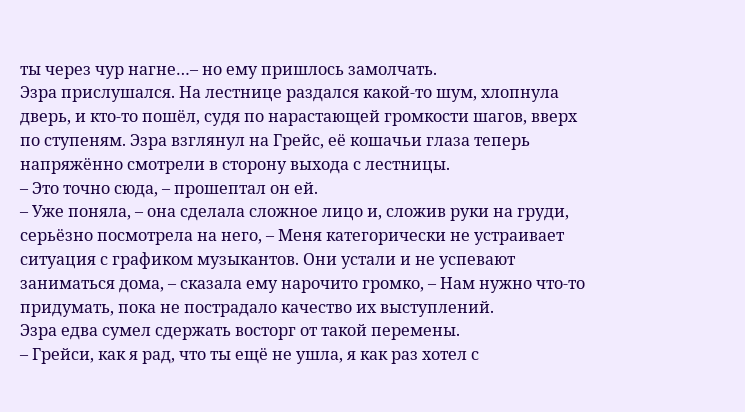ты через чур нагне…– но ему пришлось замолчать.
Эзра прислушался. На лестнице раздался какой-то шум, хлопнула дверь, и кто-то пошёл, судя по нарастающей громкости шагов, вверх по ступеням. Эзра взглянул на Грейс, её кошачьи глаза теперь напряжённо смотрели в сторону выхода с лестницы.
– Это точно сюда, – прошептал он ей.
– Уже поняла, – она сделала сложное лицо и, сложив руки на груди, серьёзно посмотрела на него, – Меня категорически не устраивает ситуация с графиком музыкантов. Они устали и не успевают заниматься дома, – сказала ему нарочито громко, – Нам нужно что-то придумать, пока не пострадало качество их выступлений.
Эзра едва сумел сдержать восторг от такой перемены.
– Грейси, как я рад, что ты ещё не ушла, я как раз хотел с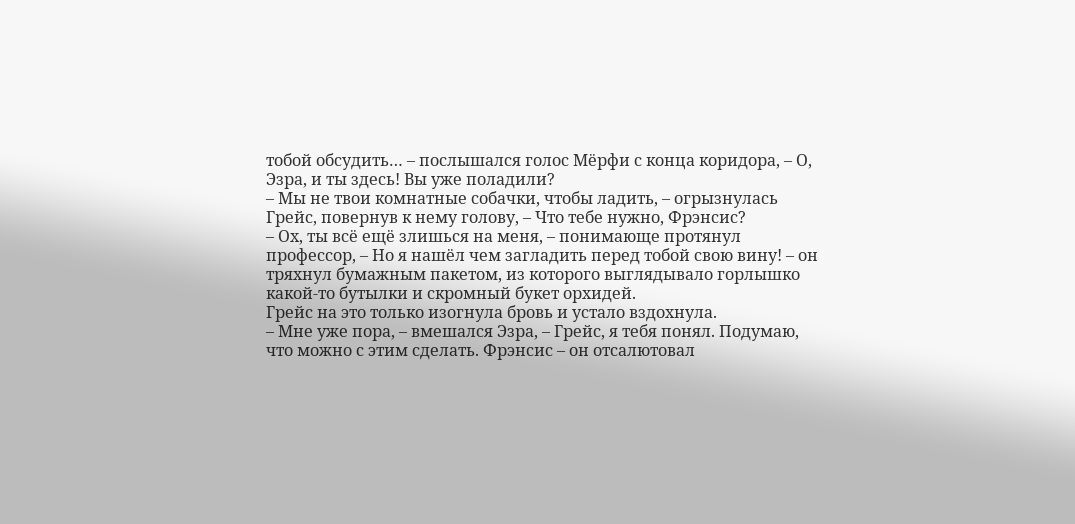тобой обсудить… – послышался голос Мёрфи с конца коридора, – О, Эзра, и ты здесь! Вы уже поладили?
– Мы не твои комнатные собачки, чтобы ладить, – огрызнулась Грейс, повернув к нему голову, – Что тебе нужно, Фрэнсис?
– Ох, ты всё ещё злишься на меня, – понимающе протянул профессор, – Но я нашёл чем загладить перед тобой свою вину! – он тряхнул бумажным пакетом, из которого выглядывало горлышко какой-то бутылки и скромный букет орхидей.
Грейс на это только изогнула бровь и устало вздохнула.
– Мне уже пора, – вмешался Эзра, – Грейс, я тебя понял. Подумаю, что можно с этим сделать. Фрэнсис – он отсалютовал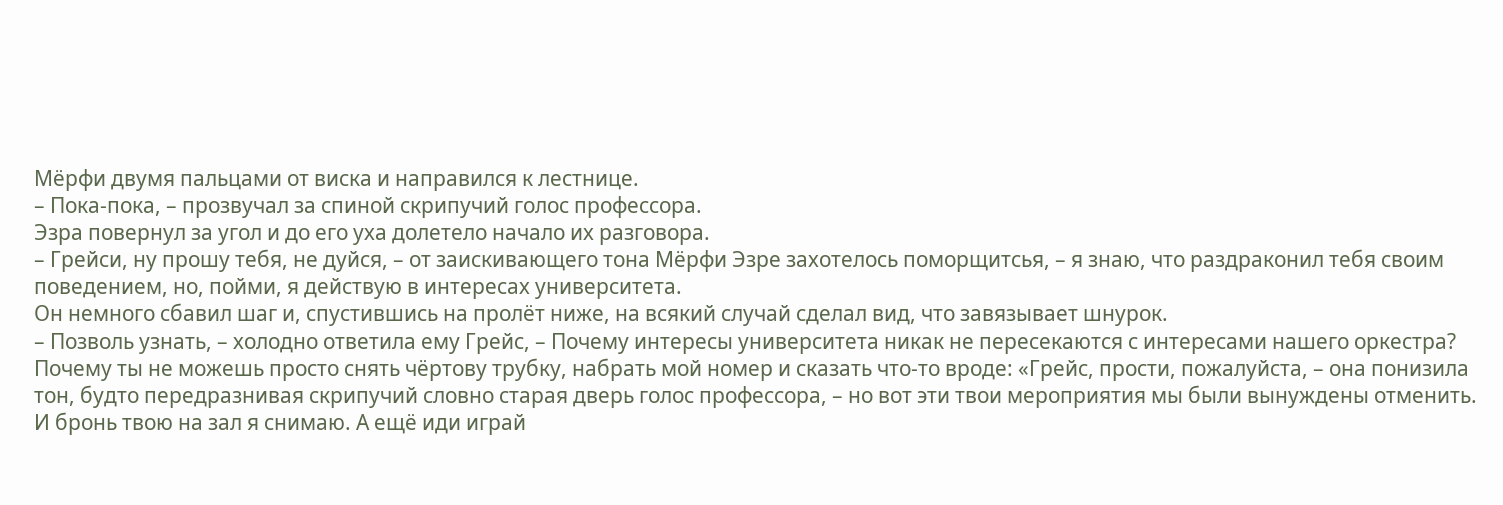Мёрфи двумя пальцами от виска и направился к лестнице.
– Пока-пока, – прозвучал за спиной скрипучий голос профессора.
Эзра повернул за угол и до его уха долетело начало их разговора.
– Грейси, ну прошу тебя, не дуйся, – от заискивающего тона Мёрфи Эзре захотелось поморщитсья, – я знаю, что раздраконил тебя своим поведением, но, пойми, я действую в интересах университета.
Он немного сбавил шаг и, спустившись на пролёт ниже, на всякий случай сделал вид, что завязывает шнурок.
– Позволь узнать, – холодно ответила ему Грейс, – Почему интересы университета никак не пересекаются с интересами нашего оркестра? Почему ты не можешь просто снять чёртову трубку, набрать мой номер и сказать что-то вроде: «Грейс, прости, пожалуйста, – она понизила тон, будто передразнивая скрипучий словно старая дверь голос профессора, – но вот эти твои мероприятия мы были вынуждены отменить. И бронь твою на зал я снимаю. А ещё иди играй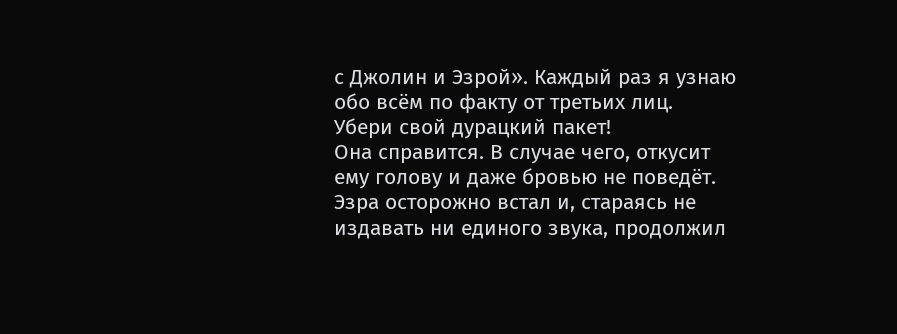с Джолин и Эзрой». Каждый раз я узнаю обо всём по факту от третьих лиц. Убери свой дурацкий пакет!
Она справится. В случае чего, откусит ему голову и даже бровью не поведёт. Эзра осторожно встал и, стараясь не издавать ни единого звука, продолжил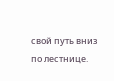свой путь вниз по лестнице.